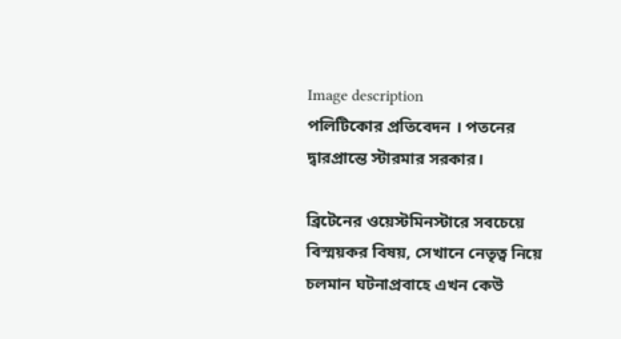Image description
পলিটিকোর প্রতিবেদন । পতনের দ্বারপ্রান্তে স্টারমার সরকার।

ব্রিটেনের ওয়েস্টমিনস্টারে সবচেয়ে বিস্ময়কর বিষয়, সেখানে নেতৃত্ব নিয়ে চলমান ঘটনাপ্রবাহে এখন কেউ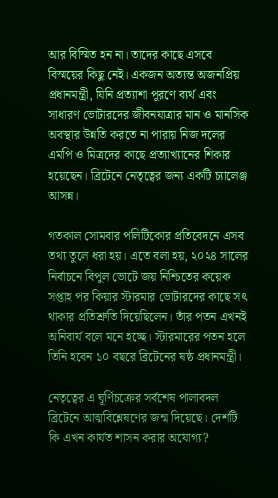আর বিস্মিত হন না। তাদের কাছে এসবে বিস্ময়ের কিছু নেই। একজন অত্যন্ত অজনপ্রিয় প্রধানমন্ত্রী, যিনি প্রত্যাশা পূরণে ব্যর্থ এবং সাধারণ ভোটারদের জীবনযাত্রার মান ও মানসিক অবস্থার উন্নতি করতে না পারায় নিজ দলের এমপি ও মিত্রদের কাছে প্রত্যাখ্যানের শিকার হয়েছেন। ব্রিটেনে নেতৃত্বের জন্য একটি চ্যালেঞ্জ আসন্ন।

গতকাল সোমবার পলিটিকোর প্রতিবেদনে এসব তথ্য তুলে ধরা হয়। এতে বলা হয়, ২০২৪ সালের নির্বাচনে বিপুল ভোটে জয় নিশ্চিতের কয়েক সপ্তাহ পর কিয়ার স্টারমার ভোটারদের কাছে সৎ থাকার প্রতিশ্রুতি দিয়েছিলেন। তাঁর পতন এখনই অনিবার্য বলে মনে হচ্ছে। স্টারমারের পতন হলে তিনি হবেন ১০ বছরে ব্রিটেনের ষষ্ঠ প্রধানমন্ত্রী।

নেতৃত্বের এ ঘূর্ণিচক্রের সর্বশেষ পালাবদল ব্রিটেনে আত্মবিশ্লেষণের জন্ম দিয়েছে। দেশটি কি এখন কার্যত শাসন করার অযোগ্য?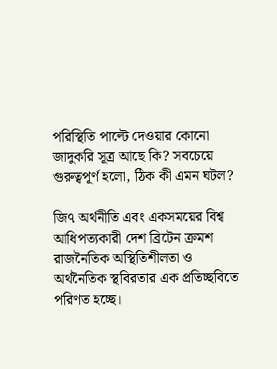পরিস্থিতি পাল্টে দেওয়ার কোনো জাদুকরি সূত্র আছে কি? সবচেয়ে গুরুত্বপূর্ণ হলো, ঠিক কী এমন ঘটল?

জি৭ অর্থনীতি এবং একসময়ের বিশ্ব আধিপত্যকারী দেশ ব্রিটেন ক্রমশ রাজনৈতিক অস্থিতিশীলতা ও অর্থনৈতিক স্থবিরতার এক প্রতিচ্ছবিতে পরিণত হচ্ছে।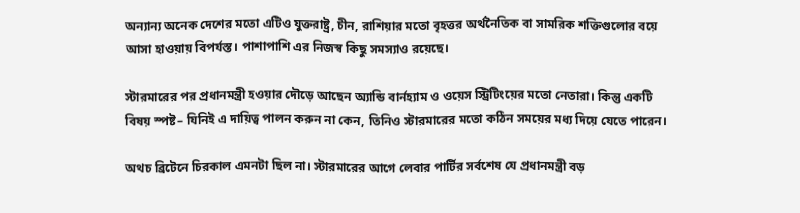অন্যান্য অনেক দেশের মতো এটিও যুক্তরাষ্ট্র, চীন, রাশিয়ার মতো বৃহত্তর অর্থনৈতিক বা সামরিক শক্তিগুলোর বয়ে আসা হাওয়ায় বিপর্যস্ত। পাশাপাশি এর নিজস্ব কিছু সমস্যাও রয়েছে।

স্টারমারের পর প্রধানমন্ত্রী হওয়ার দৌড়ে আছেন অ্যান্ডি বার্নহ্যাম ও ওয়েস স্ট্রিটিংয়ের মতো নেতারা। কিন্তু একটি বিষয় স্পষ্ট– যিনিই এ দায়িত্ব পালন করুন না কেন, তিনিও স্টারমারের মতো কঠিন সময়ের মধ্য দিয়ে যেতে পারেন।

অথচ ব্রিটেনে চিরকাল এমনটা ছিল না। স্টারমারের আগে লেবার পার্টির সর্বশেষ যে প্রধানমন্ত্রী বড়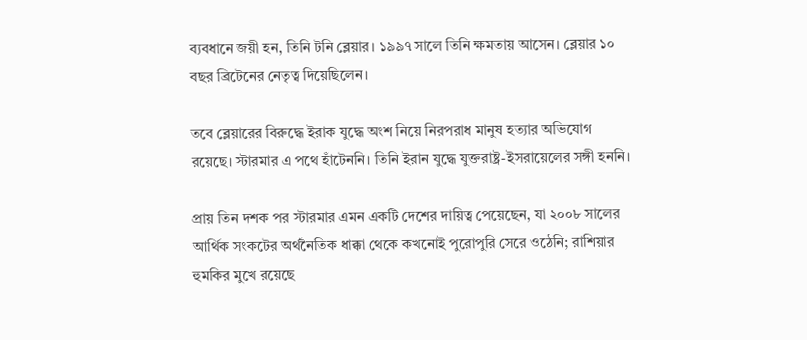ব্যবধানে জয়ী হন, তিনি টনি ব্লেয়ার। ১৯৯৭ সালে তিনি ক্ষমতায় আসেন। ব্লেয়ার ১০ বছর ব্রিটেনের নেতৃত্ব দিয়েছিলেন।

তবে ব্লেয়ারের বিরুদ্ধে ইরাক যুদ্ধে অংশ নিয়ে নিরপরাধ মানুষ হত্যার অভিযোগ রয়েছে। স্টারমার এ পথে হাঁটেননি। তিনি ইরান যুদ্ধে যুক্তরাষ্ট্র-ইসরায়েলের সঙ্গী হননি।

প্রায় তিন দশক পর স্টারমার এমন একটি দেশের দায়িত্ব পেয়েছেন, যা ২০০৮ সালের আর্থিক সংকটের অর্থনৈতিক ধাক্কা থেকে কখনোই পুরোপুরি সেরে ওঠেনি; রাশিয়ার হুমকির মুখে রয়েছে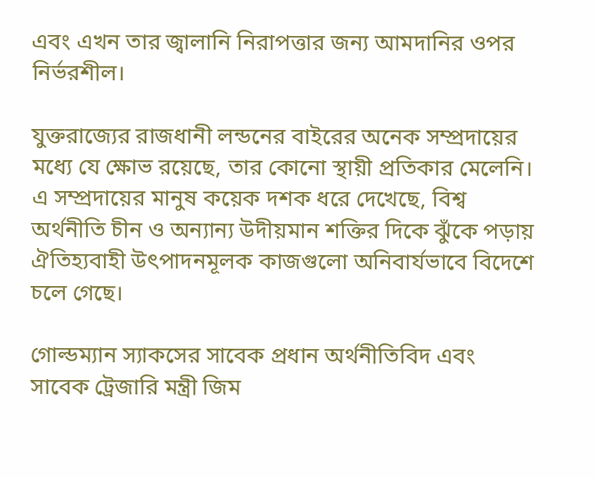এবং এখন তার জ্বালানি নিরাপত্তার জন্য আমদানির ওপর নির্ভরশীল।

যুক্তরাজ্যের রাজধানী লন্ডনের বাইরের অনেক সম্প্রদায়ের মধ্যে যে ক্ষোভ রয়েছে, তার কোনো স্থায়ী প্রতিকার মেলেনি। এ সম্প্রদায়ের মানুষ কয়েক দশক ধরে দেখেছে, বিশ্ব অর্থনীতি চীন ও অন্যান্য উদীয়মান শক্তির দিকে ঝুঁকে পড়ায় ঐতিহ্যবাহী উৎপাদনমূলক কাজগুলো অনিবার্যভাবে বিদেশে চলে গেছে।

গোল্ডম্যান স্যাকসের সাবেক প্রধান অর্থনীতিবিদ এবং সাবেক ট্রেজারি মন্ত্রী জিম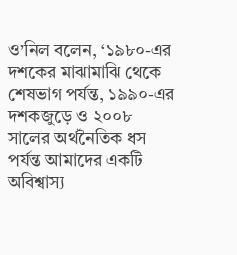ও’নিল বলেন, ‘১৯৮০-এর দশকের মাঝামাঝি থেকে শেষভাগ পর্যন্ত, ১৯৯০-এর দশকজুড়ে ও ২০০৮ সালের অর্থনৈতিক ধস পর্যন্ত আমাদের একটি অবিশ্বাস্য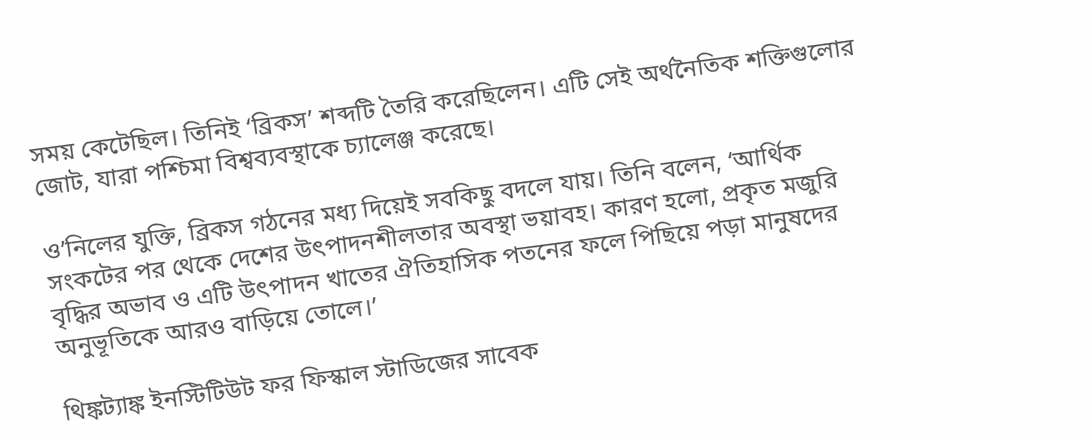সময় কেটেছিল। তিনিই ‘ব্রিকস’ শব্দটি তৈরি করেছিলেন। এটি সেই অর্থনৈতিক শক্তিগুলোর জোট, যারা পশ্চিমা বিশ্বব্যবস্থাকে চ্যালেঞ্জ করেছে।

ও’নিলের যুক্তি, ব্রিকস গঠনের মধ্য দিয়েই সবকিছু বদলে যায়। তিনি বলেন, ‘আর্থিক সংকটের পর থেকে দেশের উৎপাদনশীলতার অবস্থা ভয়াবহ। কারণ হলো, প্রকৃত মজুরি বৃদ্ধির অভাব ও এটি উৎপাদন খাতের ঐতিহাসিক পতনের ফলে পিছিয়ে পড়া মানুষদের অনুভূতিকে আরও বাড়িয়ে তোলে।’

থিঙ্কট্যাঙ্ক ইনস্টিটিউট ফর ফিস্কাল স্টাডিজের সাবেক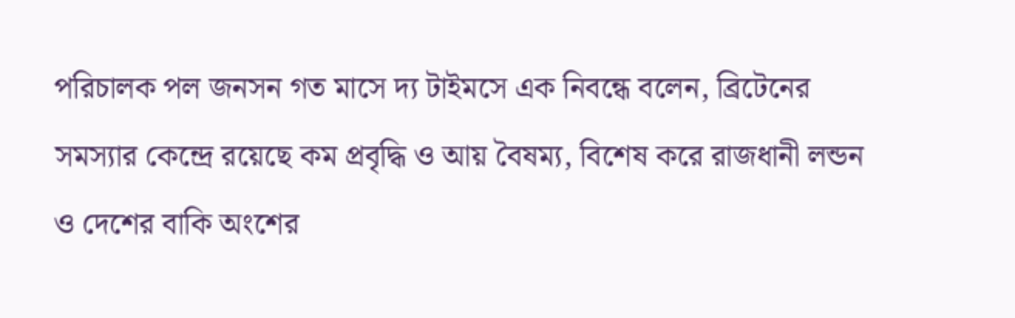পরিচালক পল জনসন গত মাসে দ্য টাইমসে এক নিবন্ধে বলেন, ব্রিটেনের সমস্যার কেন্দ্রে রয়েছে কম প্রবৃদ্ধি ও আয় বৈষম্য, বিশেষ করে রাজধানী লন্ডন ও দেশের বাকি অংশের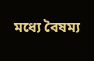মধ্যে বৈষম্য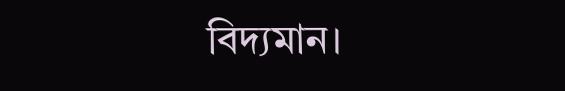বিদ্যমান।